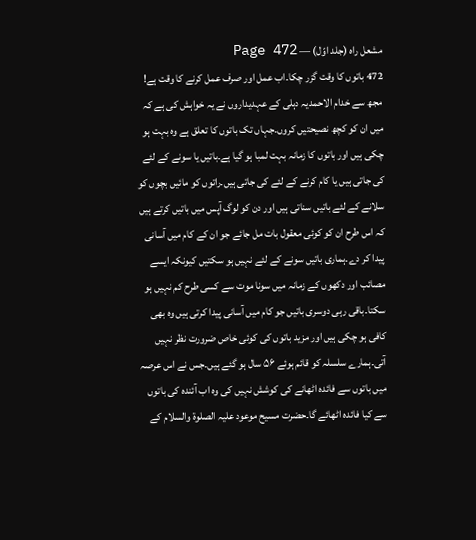مشعل راہ (جلد اوّل) — Page 472
472 باتوں کا وقت گزر چکا۔اب عمل اور صرف عمل کرنے کا وقت ہے! مجھ سے خدام الاحمدیہ دہلی کے عہدیداروں نے یہ خواہش کی ہے کہ میں ان کو کچھ نصیحتیں کروں۔جہاں تک باتوں کا تعلق ہے وہ بہت ہو چکی ہیں اور باتوں کا زمانہ بہت لمبا ہو گیا ہے۔باتیں یا سونے کے لئے کی جاتی ہیں یا کام کرنے کے لئے کی جاتی ہیں۔راتوں کو مائیں بچوں کو سلانے کے لئے باتیں سناتی ہیں اور دن کو لوگ آپس میں باتیں کرتے ہیں کہ اس طرح ان کو کوئی معقول بات مل جائے جو ان کے کام میں آسانی پیدا کر دے۔ہماری باتیں سونے کے لئے نہیں ہو سکتیں کیونکہ ایسے مصائب اور دکھوں کے زمانہ میں سونا موت سے کسی طرح کم نہیں ہو سکتا۔باقی رہی دوسری باتیں جو کام میں آسانی پیدا کرتی ہیں وہ بھی کافی ہو چکی ہیں اور مزید باتوں کی کوئی خاص ضرورت نظر نہیں آتی۔ہمارے سلسلہ کو قائم ہوئے ۵۶ سال ہو گئے ہیں۔جس نے اس عرصہ میں باتوں سے فائدہ اٹھانے کی کوشش نہیں کی وہ اب آئندہ کی باتوں سے کیا فائدہ اٹھائے گا۔حضرت مسیح موعود علیہ الصلوۃ والسلام کے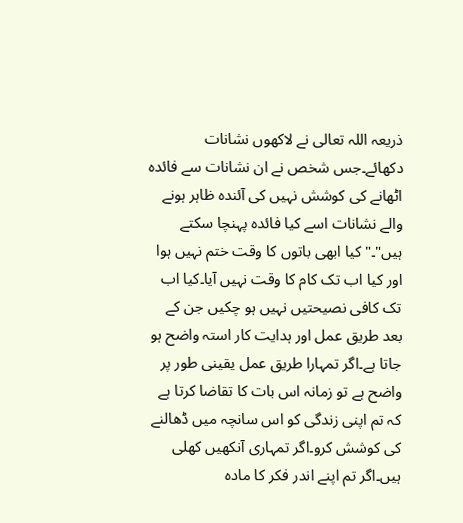ذریعہ اللہ تعالی نے لاکھوں نشانات دکھائے۔جس شخص نے ان نشانات سے فائدہ اٹھانے کی کوشش نہیں کی آئندہ ظاہر ہونے والے نشانات اسے کیا فائدہ پہنچا سکتے ہیں"۔" کیا ابھی باتوں کا وقت ختم نہیں ہوا اور کیا اب تک کام کا وقت نہیں آیا۔کیا اب تک کافی نصیحتیں نہیں ہو چکیں جن کے بعد طریق عمل اور ہدایت کار استہ واضح ہو جاتا ہے۔اگر تمہارا طریق عمل یقینی طور پر واضح ہے تو زمانہ اس بات کا تقاضا کرتا ہے کہ تم اپنی زندگی کو اس سانچہ میں ڈھالنے کی کوشش کرو۔اگر تمہاری آنکھیں کھلی ہیں۔اگر تم اپنے اندر فکر کا مادہ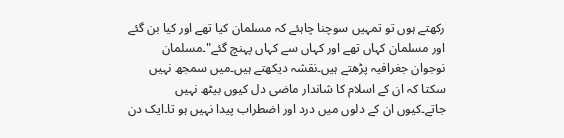رکھتے ہوں تو تمہیں سوچنا چاہئے کہ مسلمان کیا تھے اور کیا بن گئے اور مسلمان کہاں تھے اور کہاں سے کہاں پہنچ گئے"۔مسلمان نوجوان جغرافیہ پڑھتے ہیں۔نقشہ دیکھتے ہیں۔میں سمجھ نہیں سکتا کہ ان کے اسلام کا شاندار ماضی دل کیوں بیٹھ نہیں جاتے۔کیوں ان کے دلوں میں درد اور اضطراب پیدا نہیں ہو تا۔ایک دن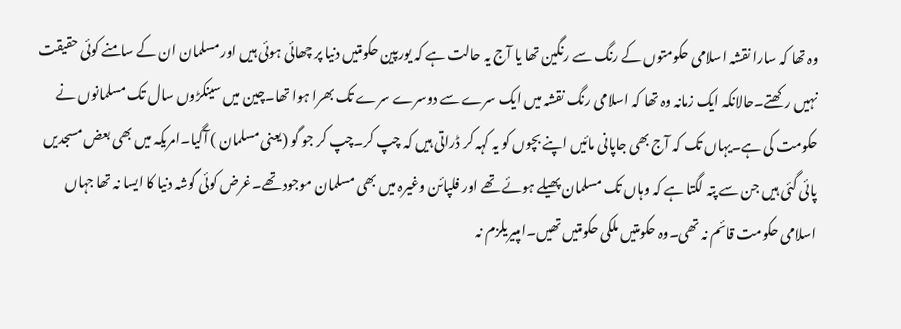وہ تھا کہ سارا نقشہ اسلامی حکومتوں کے رنگ سے رنگین تھا یا آج یہ حالت ہے کہ یورپین حکومتیں دنیا پر چھائی ہوئی ہیں اور مسلمان ان کے سامنے کوئی حقیقت نہیں رکھتے۔حالانکہ ایک زمانہ وہ تھا کہ اسلامی رنگ نقشہ میں ایک سرے سے دوسرے سرے تک بھرا ہوا تھا۔چین میں سینکڑوں سال تک مسلمانوں نے حکومت کی ہے۔یہاں تک کہ آج بھی جاپانی مائیں اپنے بچوں کو یہ کہہ کر ڈراتی ہیں کہ چپ کر۔چپ کر جو گو (یعنی مسلمان ) آگیا۔امریکہ میں بھی بعض مسجدیں پائی گئی ہیں جن سے پتہ لگتا ہے کہ وہاں تک مسلمان پھیلے ہوئے تھے اور فلپائن وغیرہ میں بھی مسلمان موجود تھے۔غرض کوئی گوشہ دنیا کا ایسا نہ تھا جہاں اسلامی حکومت قائم نہ تھی۔وہ حکومتیں ملکی حکومتیں تھیں۔امپیریلزم نہ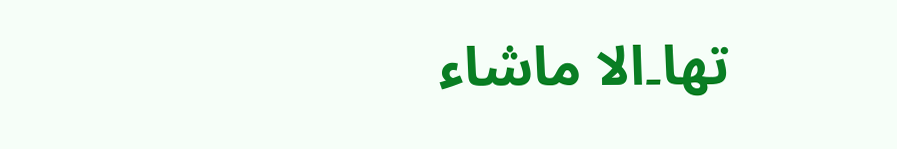تھا۔الا ماشاء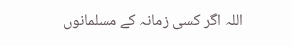اللہ اگر کسی زمانہ کے مسلمانوں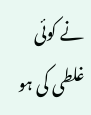نے کوئی غلطی کی ہو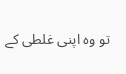تو وہ اپنی غلطی کے